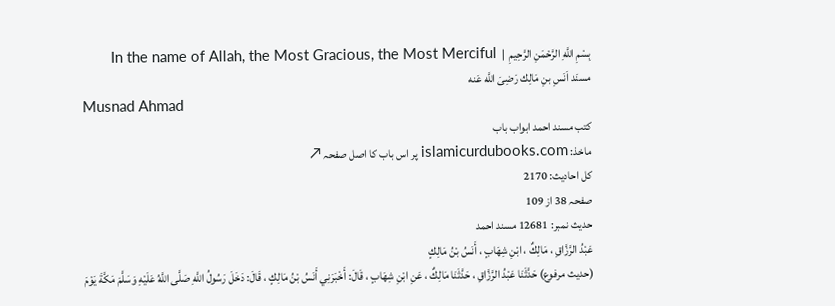بِسْمِ اللَّهِ الرَّحْمَنِ الرَّحِيمِ  |  In the name of Allah, the Most Gracious, the Most Merciful
مسنَد اَنَسِ بنِ مَالِك رَضِیَ اللَّه عَنه
Musnad Ahmad
کتب مسند احمد ابواب باب
ماخذ: islamicurdubooks.com پر اس باب کا اصل صفحہ ↗
کل احادیث: 2170
صفحہ 38 از 109
حدیث نمبر: 12681 مسند احمد
عَبْدُ الرَّزَّاقِ ، مَالِكٌ ، ابْنِ شِهَابٍ ، أَنَسُ بْنُ مَالِكٍ
(حديث مرفوع) حَدَّثَنَا عَبْدُ الرَّزَّاقِ ، حَدَّثَنَا مَالِكٌ ، عَنِ ابْنِ شِهَابٍ ، قَالَ: أَخْبَرَنِي أَنَسُ بْنُ مَالِكٍ ، قَالَ: دَخَلَ رَسُولُ اللَّهِ صَلَّى اللَّهُ عَلَيْهِ وَسَلَّمَ مَكَّةَ يَوْمَ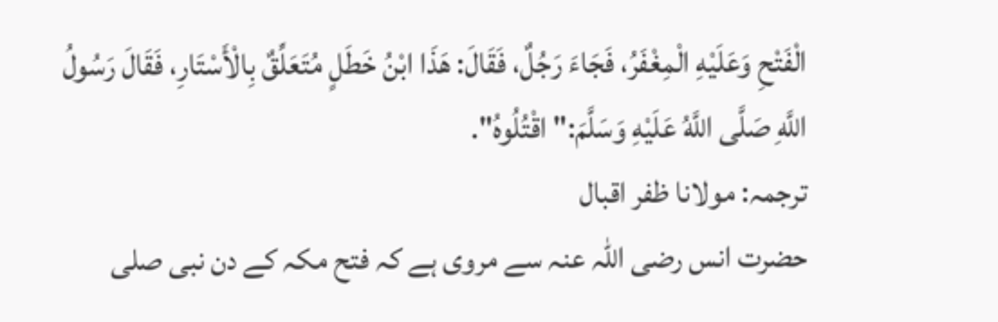الْفَتْحِ وَعَلَيْهِ الْمِغْفَرُ، فَجَاءَ رَجُلٌ، فَقَالَ: هَذَا ابْنُ خَطَلٍ مُتَعَلِّقٌ بِالْأَسْتَارِ، فَقَالَ رَسُولُ اللَّهِ صَلَّى اللَّهُ عَلَيْهِ وَسَلَّمَ:" اقْتُلُوهُ".
ترجمہ: مولانا ظفر اقبال
حضرت انس رضی اللہ عنہ سے مروی ہے کہ فتح مکہ کے دن نبی صلی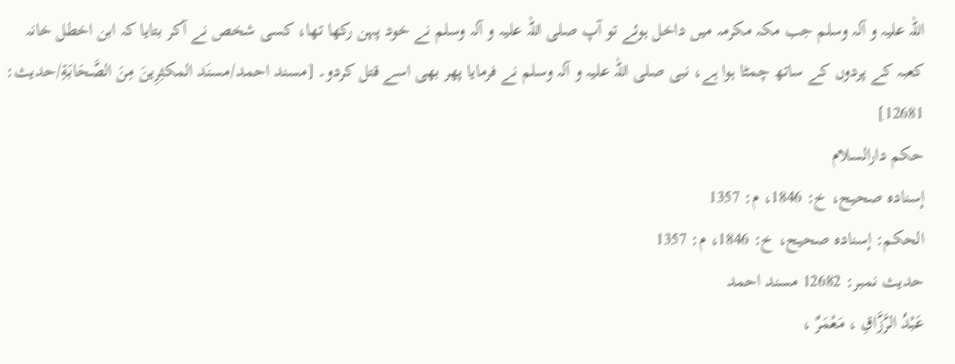اللہ علیہ و آلہ وسلم جب مکہ مکرمہ میں داخل ہوئے تو آپ صلی اللہ علیہ و آلہ وسلم نے خود پہن رکھا تھا، کسی شخص نے آکر بتایا کہ ابن اخطل خانہ کعبہ کے پردوں کے ساتھ چمٹا ہوا ہے، نبی صلی اللہ علیہ و آلہ وسلم نے فرمایا پھر بھی اسے قتل کردو۔ [مسند احمد/مسنَد المكثِرِینَ مِنَ الصَّحَابَةِ/حدیث: 12681]
حکم دارالسلام
إسناده صحيح، خ: 1846، م: 1357
الحكم: إسناده صحيح، خ: 1846، م: 1357
حدیث نمبر: 12682 مسند احمد
عَبْدُ الرَّزَّاقِ ، مَعْمَرٌ ،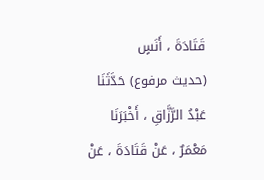قَتَادَةَ ، أَنَسٍ
(حديث مرفوع) حَدَّثَنَا عَبْدُ الرَّزَّاقِ ، أَخْبَرَنَا مَعْمَرٌ ، عَنْ قَتَادَةَ ، عَنْ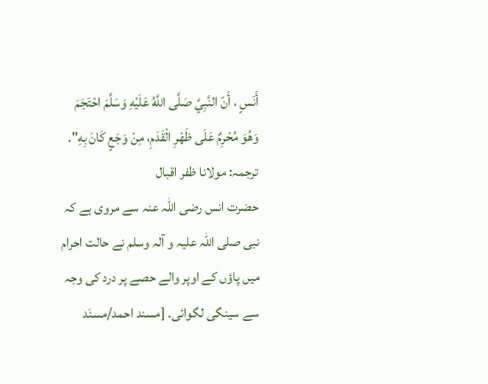أَنَسٍ ، أَنّ النَّبِيَّ صَلَّى اللَّهُ عَلَيْهِ وَسَلَّمَ احْتَجَمَ وَهُوَ مُحْرِمٌ عَلَى ظَهْرِ الْقَدَمِ، مِنْ وَجَعٍ كَانَ بِهِ".
ترجمہ: مولانا ظفر اقبال
حضرت انس رضی اللہ عنہ سے مروی ہے کہ نبی صلی اللہ علیہ و آلہ وسلم نے حالت احرام میں پاؤں کے اوپر والے حصے پر درد کی وجہ سے سینگی لگوائی۔ [مسند احمد/مسنَد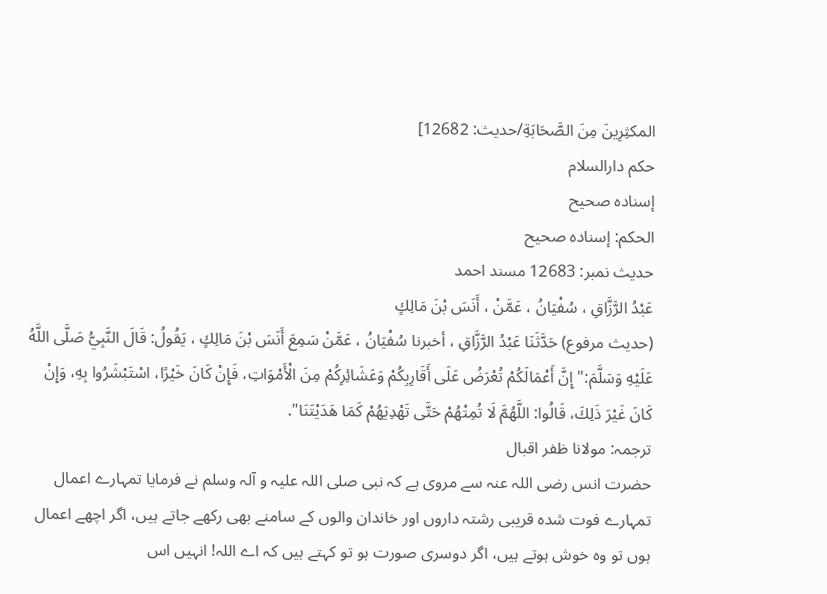المكثِرِینَ مِنَ الصَّحَابَةِ/حدیث: 12682]
حکم دارالسلام
إسناده صحيح
الحكم: إسناده صحيح
حدیث نمبر: 12683 مسند احمد
عَبْدُ الرَّزَّاقِ ، سُفْيَانُ ، عَمَّنْ ، أَنَسَ بْنَ مَالِكٍ
(حديث مرفوع) حَدَّثَنَا عَبْدُ الرَّزَّاقِ ، أخبرنا سُفْيَانُ ، عَمَّنْ سَمِعَ أَنَسَ بْنَ مَالِكٍ ، يَقُولُ: قَالَ النَّبِيُّ صَلَّى اللَّهُ عَلَيْهِ وَسَلَّمَ:" إِنَّ أَعْمَالَكُمْ تُعْرَضُ عَلَى أَقَارِبِكُمْ وَعَشَائِرِكُمْ مِنَ الْأَمْوَاتِ، فَإِنْ كَانَ خَيْرًا، اسْتَبْشَرُوا بِهِ، وَإِنْ كَانَ غَيْرَ ذَلِكَ، قَالُوا: اللَّهُمَّ لَا تُمِتْهُمْ حَتَّى تَهْدِيَهُمْ كَمَا هَدَيْتَنَا".
ترجمہ: مولانا ظفر اقبال
حضرت انس رضی اللہ عنہ سے مروی ہے کہ نبی صلی اللہ علیہ و آلہ وسلم نے فرمایا تمہارے اعمال تمہارے فوت شدہ قریبی رشتہ داروں اور خاندان والوں کے سامنے بھی رکھے جاتے ہیں، اگر اچھے اعمال ہوں تو وہ خوش ہوتے ہیں، اگر دوسری صورت ہو تو کہتے ہیں کہ اے اللہ! انہیں اس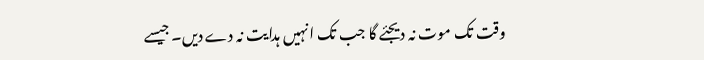وقت تک موت نہ دیجئے گا جب تک انہیں ہدایت نہ دے دیں۔ جیسے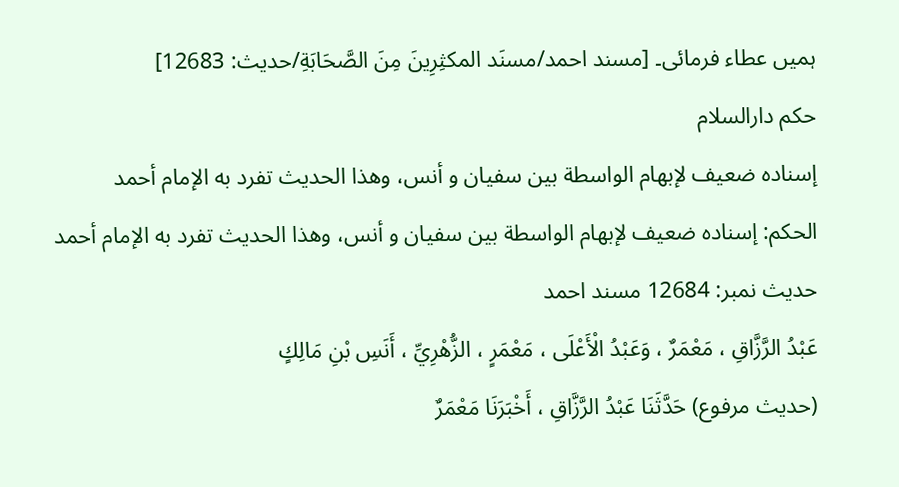ہمیں عطاء فرمائی۔ [مسند احمد/مسنَد المكثِرِینَ مِنَ الصَّحَابَةِ/حدیث: 12683]
حکم دارالسلام
إسناده ضعيف لإبهام الواسطة بين سفيان و أنس، وهذا الحديث تفرد به الإمام أحمد
الحكم: إسناده ضعيف لإبهام الواسطة بين سفيان و أنس، وهذا الحديث تفرد به الإمام أحمد
حدیث نمبر: 12684 مسند احمد
عَبْدُ الرَّزَّاقِ ، مَعْمَرٌ ، وَعَبْدُ الْأَعْلَى ، مَعْمَرٍ ، الزُّهْرِيِّ ، أَنَسِ بْنِ مَالِكٍ
(حديث مرفوع) حَدَّثَنَا عَبْدُ الرَّزَّاقِ ، أَخْبَرَنَا مَعْمَرٌ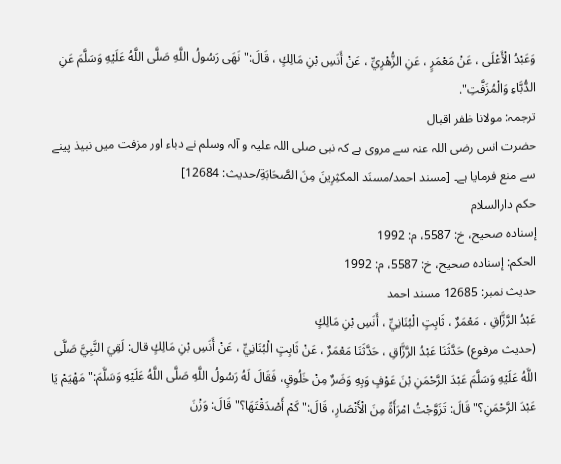وَعَبْدُ الْأَعْلَى ، عَنْ مَعْمَرٍ ، عَنِ الزُّهْرِيِّ ، عَنْ أَنَسِ بْنِ مَالِكٍ ، قَالَ:" نَهَى رَسُولُ اللَّهِ صَلَّى اللَّهُ عَلَيْهِ وَسَلَّمَ عَنِ الدُّبَّاءِ وَالْمُزَفَّتِ".
ترجمہ: مولانا ظفر اقبال
حضرت انس رضی اللہ عنہ سے مروی ہے کہ نبی صلی اللہ علیہ و آلہ وسلم نے دباء اور مزفت میں نبیذ پینے سے منع فرمایا ہے۔ [مسند احمد/مسنَد المكثِرِینَ مِنَ الصَّحَابَةِ/حدیث: 12684]
حکم دارالسلام
إسناده صحيح، خ: 5587، م: 1992
الحكم: إسناده صحيح، خ: 5587، م: 1992
حدیث نمبر: 12685 مسند احمد
عَبْدُ الرَّزَّاقِ ، مَعْمَرٌ ، ثَابِتٍ الْبُنَانِيِّ ، أَنَسِ بْنِ مَالِكٍ
(حديث مرفوع) حَدَّثَنَا عَبْدُ الرَّزَّاقِ ، حَدَّثَنَا مَعْمَرٌ ، عَنْ ثَابِتٍ الْبُنَانِيِّ ، عَنْ أَنَسِ بْنِ مَالِكٍ قال: لَقِيَ النَّبِيَّ صَلَّى اللَّهُ عَلَيْهِ وَسَلَّمَ عَبْدَ الرَّحْمَنِ بْنَ عَوْفٍ وَبِهِ وَضَرٌ مِنْ خَلُوقٍ، فَقَالَ لَهُ رَسُولُ اللَّهِ صَلَّى اللَّهُ عَلَيْهِ وَسَلَّمَ:" مَهْيَمْ يَا عَبْدَ الرَّحْمَنِ؟" قَالَ: تَزَوَّجْتُ امْرَأَةً مِنَ الْأَنْصَارِ، قَالَ:" كَمْ أَصْدَقْتَهَا؟" قَالَ: وَزْنَ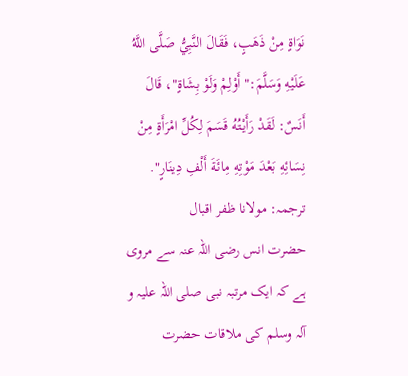نَوَاةٍ مِنْ ذَهَبٍ، فَقَالَ النَّبِيُّ صَلَّى اللَّهُ عَلَيْهِ وَسَلَّمَ:" أَوْلِمْ وَلَوْ بِشَاةٍ"، قَالَ أَنَسٌ: لَقَدْ رَأَيْتُهُ قَسَمَ لِكُلِّ امْرَأَةٍ مِنْ نِسَائِهِ بَعْدَ مَوْتِهِ مِائَةَ أَلْفِ دِينَارٍ".
ترجمہ: مولانا ظفر اقبال
حضرت انس رضی اللہ عنہ سے مروی ہے کہ ایک مرتبہ نبی صلی اللہ علیہ و آلہ وسلم کی ملاقات حضرت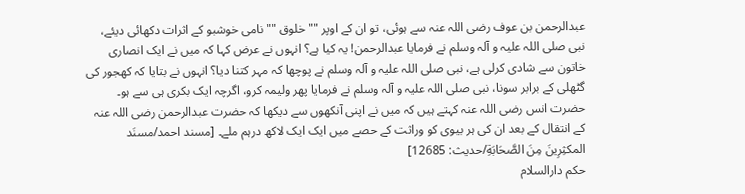عبدالرحمن بن عوف رضی اللہ عنہ سے ہوئی، تو ان کے اوپر "" خلوق "" نامی خوشبو کے اثرات دکھائی دیئے، نبی صلی اللہ علیہ و آلہ وسلم نے فرمایا عبدالرحمن! یہ کیا ہے؟ انہوں نے عرض کہا کہ میں نے ایک انصاری خاتون سے شادی کرلی ہے، نبی صلی اللہ علیہ و آلہ وسلم نے پوچھا کہ مہر کتنا دیا؟ انہوں نے بتایا کہ کھجور کی گٹھلی کے برابر سونا، نبی صلی اللہ علیہ و آلہ وسلم نے فرمایا پھر ولیمہ کرو، اگرچہ ایک بکری ہی سے ہو۔ حضرت انس رضی اللہ عنہ کہتے ہیں کہ میں نے اپنی آنکھوں سے دیکھا کہ حضرت عبدالرحمن رضی اللہ عنہ کے انتقال کے بعد ان کی ہر بیوی کو وراثت کے حصے میں ایک ایک لاکھ درہم ملے۔ [مسند احمد/مسنَد المكثِرِینَ مِنَ الصَّحَابَةِ/حدیث: 12685]
حکم دارالسلام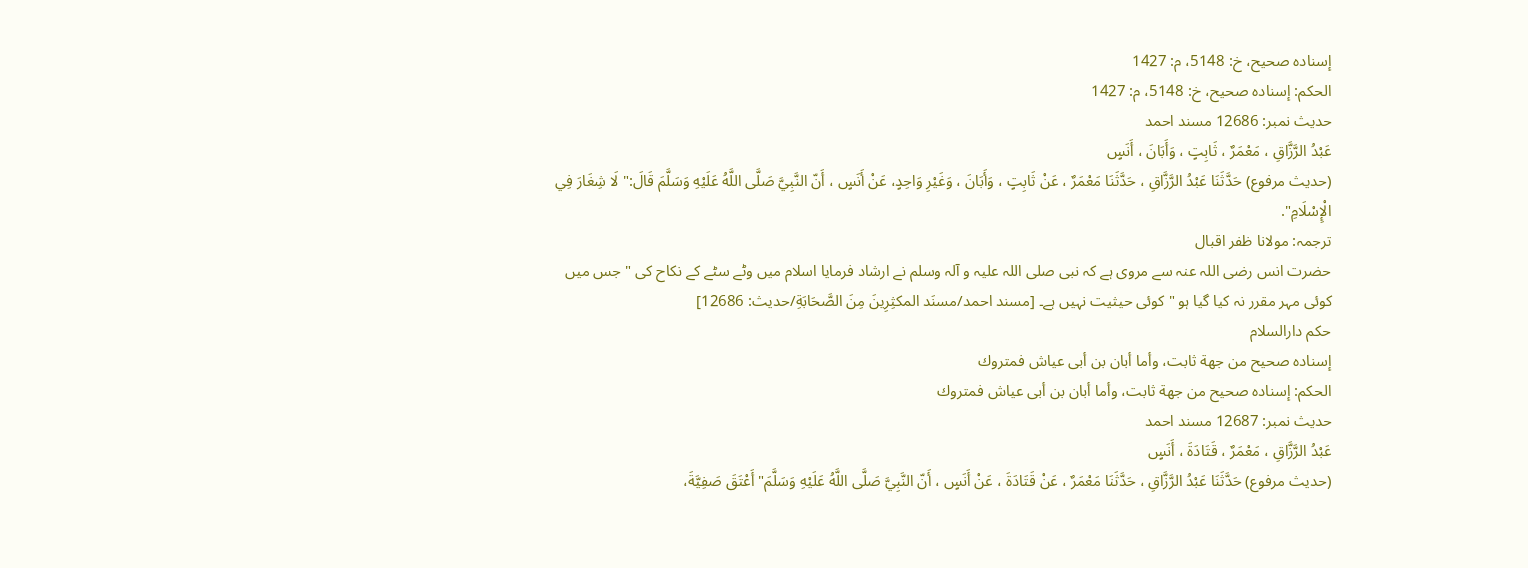إسناده صحيح، خ: 5148، م: 1427
الحكم: إسناده صحيح، خ: 5148، م: 1427
حدیث نمبر: 12686 مسند احمد
عَبْدُ الرَّزَّاقِ ، مَعْمَرٌ ، ثَابِتٍ ، وَأَبَانَ ، أَنَسٍ
(حديث مرفوع) حَدَّثَنَا عَبْدُ الرَّزَّاقِ ، حَدَّثَنَا مَعْمَرٌ ، عَنْ ثَابِتٍ ، وَأَبَانَ ، وَغَيْرِ وَاحِدٍ، عَنْ أَنَسٍ ، أَنّ النَّبِيَّ صَلَّى اللَّهُ عَلَيْهِ وَسَلَّمَ قَالَ:" لَا شِغَارَ فِي الْإِسْلَامِ".
ترجمہ: مولانا ظفر اقبال
حضرت انس رضی اللہ عنہ سے مروی ہے کہ نبی صلی اللہ علیہ و آلہ وسلم نے ارشاد فرمایا اسلام میں وٹے سٹے کے نکاح کی " جس میں کوئی مہر مقرر نہ کیا گیا ہو " کوئی حیثیت نہیں ہے۔ [مسند احمد/مسنَد المكثِرِینَ مِنَ الصَّحَابَةِ/حدیث: 12686]
حکم دارالسلام
إسناده صحيح من جهة ثابت، وأما أبان بن أبى عياش فمتروك
الحكم: إسناده صحيح من جهة ثابت، وأما أبان بن أبى عياش فمتروك
حدیث نمبر: 12687 مسند احمد
عَبْدُ الرَّزَّاقِ ، مَعْمَرٌ ، قَتَادَةَ ، أَنَسٍ
(حديث مرفوع) حَدَّثَنَا عَبْدُ الرَّزَّاقِ ، حَدَّثَنَا مَعْمَرٌ ، عَنْ قَتَادَةَ ، عَنْ أَنَسٍ ، أَنّ النَّبِيَّ صَلَّى اللَّهُ عَلَيْهِ وَسَلَّمَ" أَعْتَقَ صَفِيَّةَ،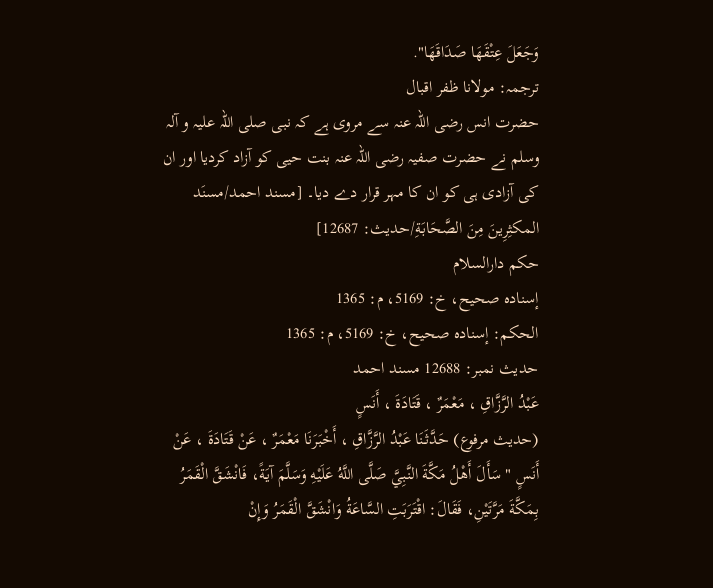وَجَعَلَ عِتْقَهَا صَدَاقَهَا".
ترجمہ: مولانا ظفر اقبال
حضرت انس رضی اللہ عنہ سے مروی ہے کہ نبی صلی اللہ علیہ و آلہ وسلم نے حضرت صفیہ رضی اللہ عنہ بنت حیی کو آزاد کردیا اور ان کی آزادی ہی کو ان کا مہر قرار دے دیا۔ [مسند احمد/مسنَد المكثِرِینَ مِنَ الصَّحَابَةِ/حدیث: 12687]
حکم دارالسلام
إسناده صحيح، خ: 5169، م: 1365
الحكم: إسناده صحيح، خ: 5169، م: 1365
حدیث نمبر: 12688 مسند احمد
عَبْدُ الرَّزَّاقِ ، مَعْمَرٌ ، قَتَادَةَ ، أَنَسٍ
(حديث مرفوع) حَدَّثَنَا عَبْدُ الرَّزَّاقِ ، أَخْبَرَنَا مَعْمَرٌ ، عَنْ قَتَادَةَ ، عَنْ أَنَسٍ " سَأَلَ أَهْلُ مَكَّةَ النَّبِيَّ صَلَّى اللَّهُ عَلَيْهِ وَسَلَّمَ آيَةً، فَانْشَقَّ الْقَمَرُ بِمَكَّةَ مَرَّتَيْنِ، فَقَالَ: اقْتَرَبَتِ السَّاعَةُ وَانْشَقَّ الْقَمَرُ وَإِنْ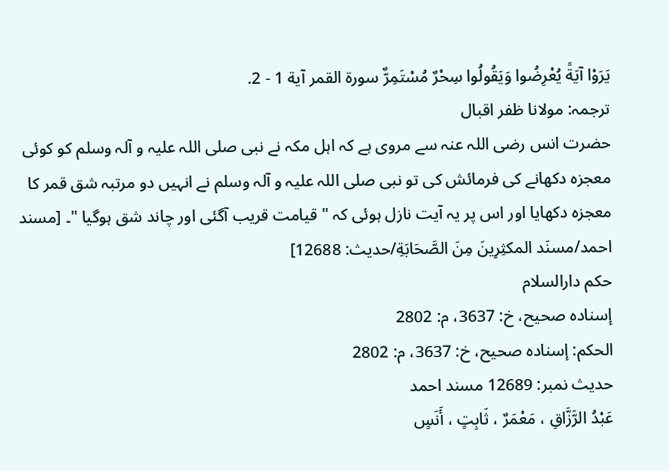يَرَوْا آيَةً يُعْرِضُوا وَيَقُولُوا سِحْرٌ مُسْتَمِرٌّ سورة القمر آية 1 - 2.
ترجمہ: مولانا ظفر اقبال
حضرت انس رضی اللہ عنہ سے مروی ہے کہ اہل مکہ نے نبی صلی اللہ علیہ و آلہ وسلم کو کوئی معجزہ دکھانے کی فرمائش کی تو نبی صلی اللہ علیہ و آلہ وسلم نے انہیں دو مرتبہ شق قمر کا معجزہ دکھایا اور اس پر یہ آیت نازل ہوئی کہ " قیامت قریب آگئی اور چاند شق ہوگیا "۔ [مسند احمد/مسنَد المكثِرِینَ مِنَ الصَّحَابَةِ/حدیث: 12688]
حکم دارالسلام
إسناده صحيح، خ: 3637، م: 2802
الحكم: إسناده صحيح، خ: 3637، م: 2802
حدیث نمبر: 12689 مسند احمد
عَبْدُ الرَّزَّاقِ ، مَعْمَرٌ ، ثَابِتٍ ، أَنَسٍ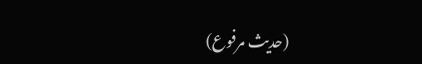(حديث مرفوع)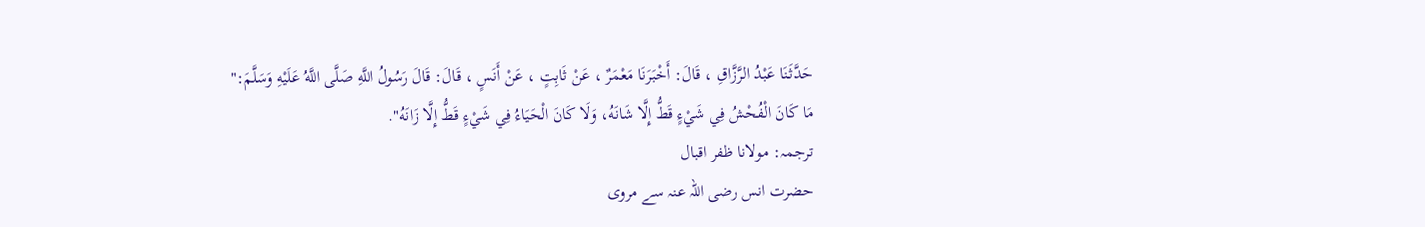حَدَّثَنَا عَبْدُ الرَّزَّاقِ ، قَالَ: أَخْبَرَنَا مَعْمَرٌ ، عَنْ ثَابِتٍ ، عَنْ أَنَسٍ ، قَالَ: قَالَ رَسُولُ اللَّهِ صَلَّى اللَّهُ عَلَيْهِ وَسَلَّمَ:" مَا كَانَ الْفُحْشُ فِي شَيْءٍ قَطُّ إِلَّا شَانَهُ، وَلَا كَانَ الْحَيَاءُ فِي شَيْءٍ قَطُّ إِلَّا زَانَهُ".
ترجمہ: مولانا ظفر اقبال
حضرت انس رضی اللہ عنہ سے مروی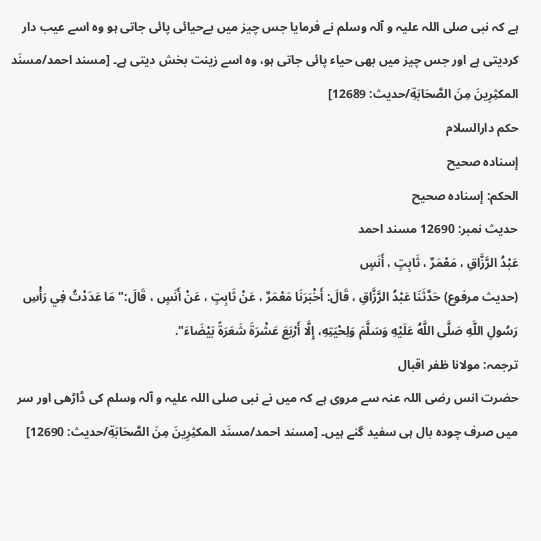ہے کہ نبی صلی اللہ علیہ و آلہ وسلم نے فرمایا جس چیز میں بےحیائی پائی جاتی ہو وہ اسے عیب دار کردیتی ہے اور جس چیز میں بھی حیاء پائی جاتی ہو، وہ اسے زینت بخش دیتی ہے۔ [مسند احمد/مسنَد المكثِرِینَ مِنَ الصَّحَابَةِ/حدیث: 12689]
حکم دارالسلام
إسناده صحيح
الحكم: إسناده صحيح
حدیث نمبر: 12690 مسند احمد
عَبْدُ الرَّزَّاقِ ، مَعْمَرٌ ، ثَابِتٍ ، أَنَسٍ
(حديث مرفوع) حَدَّثَنَا عَبْدُ الرَّزَّاقِ ، قَالَ: أَخْبَرَنَا مَعْمَرٌ ، عَنْ ثَابِتٍ ، عَنْ أَنَسٍ ، قَالَ:" مَا عَدَدْتُ فِي رَأْسِ رَسُولِ اللَّهِ صَلَّى اللَّهُ عَلَيْهِ وَسَلَّمَ وَلِحْيَتِهِ، إِلَّا أَرْبَعَ عَشْرَةَ شَعَرَةً بَيْضَاءَ".
ترجمہ: مولانا ظفر اقبال
حضرت انس رضی اللہ عنہ سے مروی ہے کہ میں نے نبی صلی اللہ علیہ و آلہ وسلم کی ڈاڑھی اور سر میں صرف چودہ بال ہی سفید گنے ہیں۔ [مسند احمد/مسنَد المكثِرِینَ مِنَ الصَّحَابَةِ/حدیث: 12690]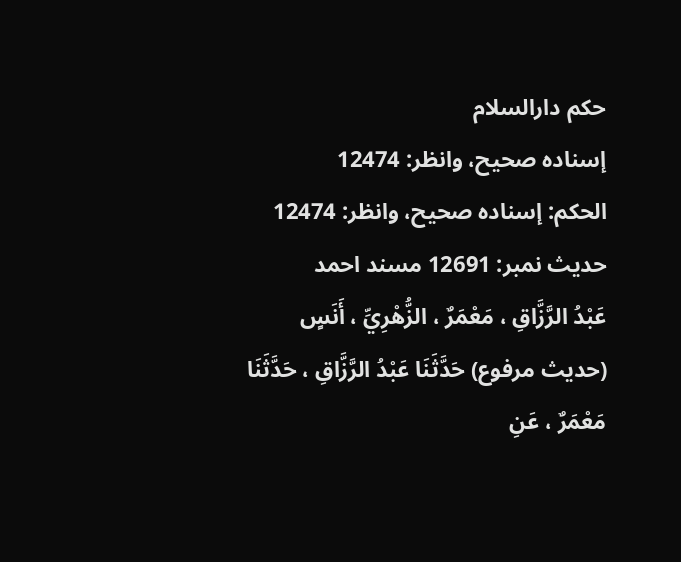حکم دارالسلام
إسناده صحيح، وانظر: 12474
الحكم: إسناده صحيح، وانظر: 12474
حدیث نمبر: 12691 مسند احمد
عَبْدُ الرَّزَّاقِ ، مَعْمَرٌ ، الزُّهْرِيِّ ، أَنَسٍ
(حديث مرفوع) حَدَّثَنَا عَبْدُ الرَّزَّاقِ ، حَدَّثَنَا مَعْمَرٌ ، عَنِ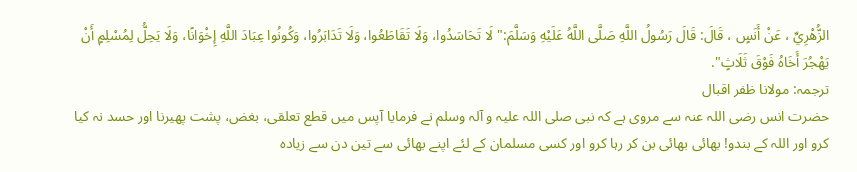الزُّهْرِيِّ ، عَنْ أَنَسٍ ، قَالَ: قَالَ رَسُولُ اللَّهِ صَلَّى اللَّهُ عَلَيْهِ وَسَلَّمَ:" لَا تَحَاسَدُوا، وَلَا تَقَاطَعُوا، وَلَا تَدَابَرُوا، وَكُونُوا عِبَادَ اللَّهِ إِخْوَانًا، وَلَا يَحِلُّ لِمُسْلِمٍ أَنْ يَهْجُرَ أَخَاهُ فَوْقَ ثَلَاثٍ".
ترجمہ: مولانا ظفر اقبال
حضرت انس رضی اللہ عنہ سے مروی ہے کہ نبی صلی اللہ علیہ و آلہ وسلم نے فرمایا آپس میں قطع تعلقی، بغض، پشت پھیرنا اور حسد نہ کیا کرو اور اللہ کے بندو! بھائی بھائی بن کر رہا کرو اور کسی مسلمان کے لئے اپنے بھائی سے تین دن سے زیادہ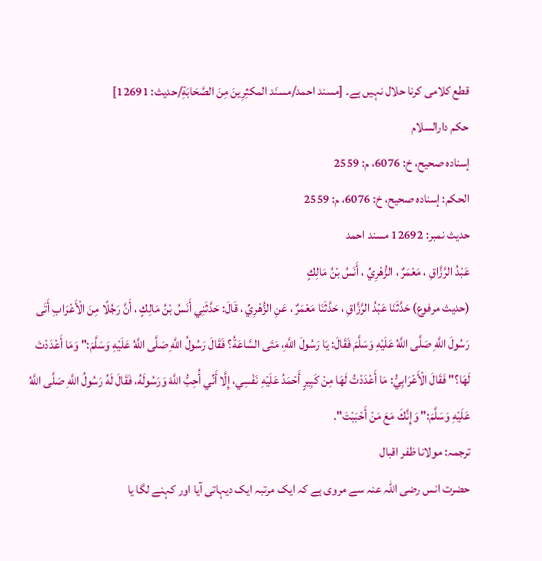قطع کلامی کرنا حلال نہیں ہے۔ [مسند احمد/مسنَد المكثِرِینَ مِنَ الصَّحَابَةِ/حدیث: 12691]
حکم دارالسلام
إسناده صحيح، خ: 6076، م: 2559
الحكم: إسناده صحيح، خ: 6076، م: 2559
حدیث نمبر: 12692 مسند احمد
عَبْدُ الرَّزَّاقِ ، مَعْمَرٌ ، الزُّهْرِيِّ ، أَنَسُ بْنُ مَالِكٍ
(حديث مرفوع) حَدَّثَنَا عَبْدُ الرَّزَّاقِ ، حَدَّثَنَا مَعْمَرٌ ، عَنِ الزُّهْرِيِّ ، قَالَ: حَدَّثَنِي أَنَسُ بْنُ مَالِكٍ ، أَنَّ رَجُلًا مِنَ الْأَعْرَابِ أَتَى رَسُولَ اللَّهِ صَلَّى اللَّهُ عَلَيْهِ وَسَلَّمَ فَقَالَ: يَا رَسُولَ اللَّهِ، مَتَى السَّاعَةُ؟ فَقَالَ رَسُولُ اللَّهِ صَلَّى اللَّهُ عَلَيْهِ وَسَلَّمَ:" وَمَا أَعْدَدْتَ لَهَا؟" فَقَالَ الْأَعْرَابِيُّ: مَا أَعْدَدْتُ لَهَا مِنْ كَبِيرٍ أَحْمَدُ عَلَيْهِ نَفْسِي، إِلَّا أَنِّي أُحِبُّ اللَّهَ وَرَسُولَهُ، فَقَالَ لَهُ رَسُولُ اللَّهِ صَلَّى اللَّهُ عَلَيْهِ وَسَلَّمَ:" وَإِنَّكَ مَعَ مَنْ أَحْبَبْتَ".
ترجمہ: مولانا ظفر اقبال
حضرت انس رضی اللہ عنہ سے مروی ہے کہ ایک مرتبہ ایک دیہاتی آیا اور کہنے لگا یا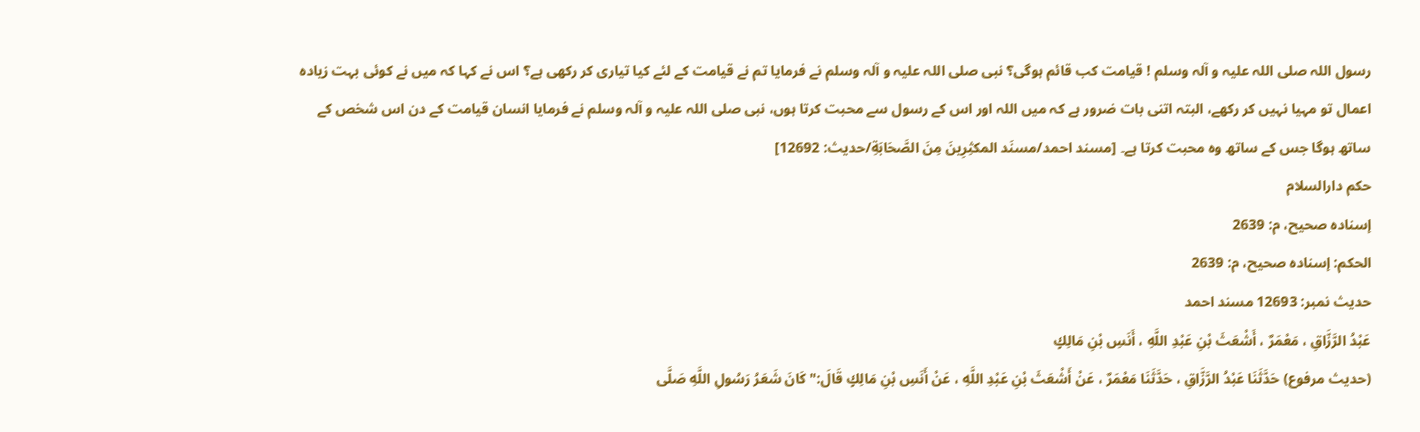رسول اللہ صلی اللہ علیہ و آلہ وسلم ! قیامت کب قائم ہوگی؟ نبی صلی اللہ علیہ و آلہ وسلم نے فرمایا تم نے قیامت کے لئے کیا تیاری کر رکھی ہے؟ اس نے کہا کہ میں نے کوئی بہت زیادہ اعمال تو مہیا نہیں کر رکھے، البتہ اتنی بات ضرور ہے کہ میں اللہ اور اس کے رسول سے محبت کرتا ہوں، نبی صلی اللہ علیہ و آلہ وسلم نے فرمایا انسان قیامت کے دن اس شخص کے ساتھ ہوگا جس کے ساتھ وہ محبت کرتا ہے۔ [مسند احمد/مسنَد المكثِرِینَ مِنَ الصَّحَابَةِ/حدیث: 12692]
حکم دارالسلام
إسناده صحيح، م: 2639
الحكم: إسناده صحيح، م: 2639
حدیث نمبر: 12693 مسند احمد
عَبْدُ الرَّزَّاقِ ، مَعْمَرٌ ، أَشْعَثَ بْنِ عَبْدِ اللَّهِ ، أَنَسِ بْنِ مَالِكٍ
(حديث مرفوع) حَدَّثَنَا عَبْدُ الرَّزَّاقِ ، حَدَّثَنَا مَعْمَرٌ ، عَنْ أَشْعَثَ بْنِ عَبْدِ اللَّهِ ، عَنْ أَنَسِ بْنِ مَالِكٍ قَالَ:" كَانَ شَعَرُ رَسُولِ اللَّهِ صَلَّى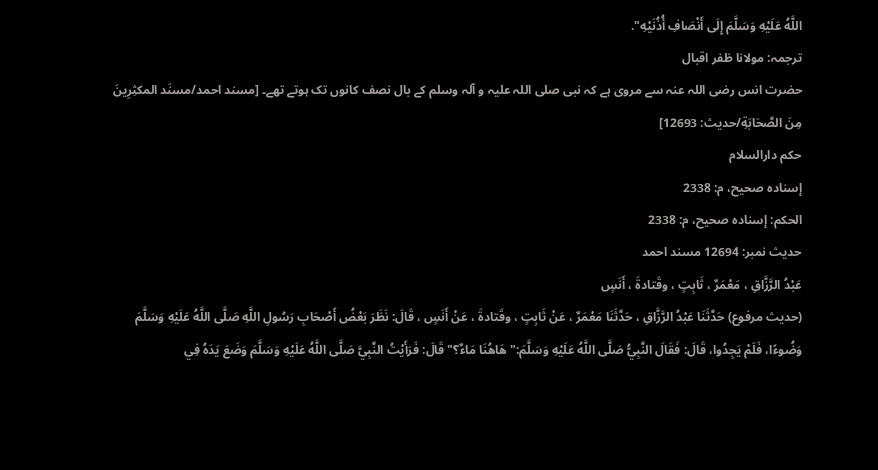اللَّهُ عَلَيْهِ وَسَلَّمَ إِلَى أَنْصَافِ أُذُنَيْهِ".
ترجمہ: مولانا ظفر اقبال
حضرت انس رضی اللہ عنہ سے مروی ہے کہ نبی صلی اللہ علیہ و آلہ وسلم کے بال نصف کانوں تک ہوتے تھے۔ [مسند احمد/مسنَد المكثِرِینَ مِنَ الصَّحَابَةِ/حدیث: 12693]
حکم دارالسلام
إسناده صحيح، م: 2338
الحكم: إسناده صحيح، م: 2338
حدیث نمبر: 12694 مسند احمد
عَبْدُ الرَّزَّاقِ ، مَعْمَرٌ ، ثَابِتٍ ، وقَتادةَ ، أَنَسٍ
(حديث مرفوع) حَدَّثَنَا عَبْدُ الرَّزَّاقِ ، حَدَّثَنَا مَعْمَرٌ ، عَنْ ثَابِتٍ ، وقَتادةَ ، عَنْ أَنَسٍ ، قَالَ: نَظَرَ بَعْضُ أَصْحَابِ رَسُولِ اللَّهِ صَلَّى اللَّهُ عَلَيْهِ وَسَلَّمَ وَضُوءًا، فَلَمْ يَجِدُوا، قَالَ: فَقَالَ النَّبِيُّ صَلَّى اللَّهُ عَلَيْهِ وَسَلَّمَ:" هَاهُنَا مَاءٌ؟" قَالَ: فَرَأَيْتُ النَّبِيَّ صَلَّى اللَّهُ عَلَيْهِ وَسَلَّمَ وَضَعَ يَدَهُ فِي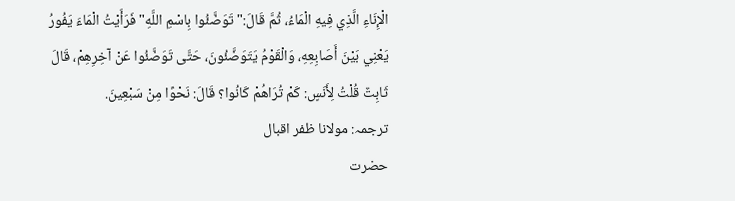الْإِنَاءِ الَّذِي فِيهِ الْمَاءُ، ثُمَّ قَالَ:" تَوَضَّئُوا بِاسْمِ اللَّهِ" فَرَأَيْتُ الْمَاءَ يَفُورُ يَعْنِي بَيْنَ أَصَابِعِهِ، وَالْقَوْمُ يَتَوَضَّئُونَ، حَتَّى تَوَضَّئُوا عَنْ آخِرِهِمْ، قَالَ ثَابِتٌ قُلْتُ لِأَنَسٍ: كَمْ تُرَاهُمْ كَانُوا؟ قَالَ: نَحْوًا مِنْ سَبْعِينَ.
ترجمہ: مولانا ظفر اقبال
حضرت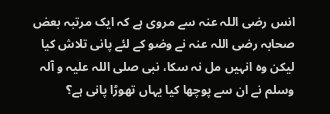انس رضی اللہ عنہ سے مروی ہے کہ ایک مرتبہ بعض صحابہ رضی اللہ عنہ نے وضو کے لئے پانی تلاش کیا لیکن وہ انہیں مل نہ سکا، نبی صلی اللہ علیہ و آلہ وسلم نے ان سے پوچھا کیا یہاں تھوڑا پانی ہے؟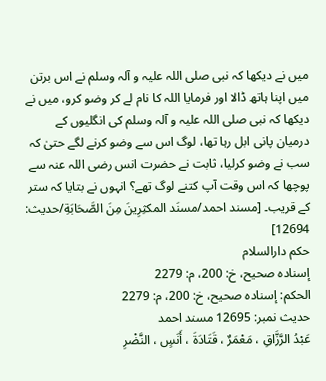میں نے دیکھا کہ نبی صلی اللہ علیہ و آلہ وسلم نے اس برتن میں اپنا ہاتھ ڈالا اور فرمایا اللہ کا نام لے کر وضو کرو، میں نے دیکھا کہ نبی صلی اللہ علیہ و آلہ وسلم کی انگلیوں کے درمیان پانی ابل رہا تھا، لوگ اس سے وضو کرنے لگے حتیٰ کہ سب نے وضو کرلیا، ثابت نے حضرت انس رضی اللہ عنہ سے پوچھا کہ اس وقت آپ کتنے لوگ تھے؟ انہوں نے بتایا کہ ستر کے قریب۔ [مسند احمد/مسنَد المكثِرِینَ مِنَ الصَّحَابَةِ/حدیث: 12694]
حکم دارالسلام
إسناده صحيح، خ: 200، م: 2279
الحكم: إسناده صحيح، خ: 200، م: 2279
حدیث نمبر: 12695 مسند احمد
عَبْدُ الرَّزَّاقِ ، مَعْمَرٌ ، قَتَادَةَ ، أَنَسٍ ، النَّضْرِ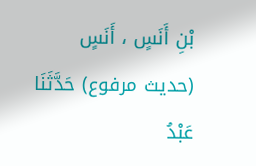بْنِ أَنَسٍ ، أَنَسٍ
(حديث مرفوع) حَدَّثَنَا عَبْدُ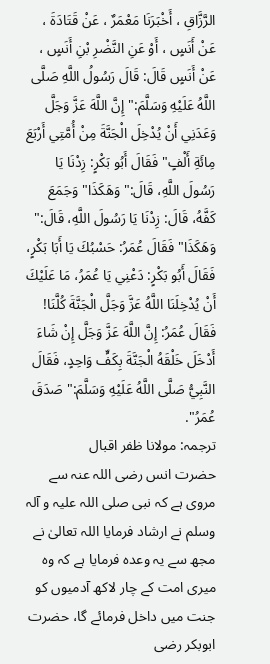الرَّزَّاقِ ، أَخْبَرَنَا مَعْمَرٌ ، عَنْ قَتَادَةَ ، عَنْ أَنَسٍ ، أَوْ عَنِ النَّضْرِ بْنِ أَنَسٍ ، عَنْ أَنَسٍ قَالَ: قَالَ رَسُولُ اللَّهِ صَلَّى اللَّهُ عَلَيْهِ وَسَلَّمَ:" إِنَّ اللَّهَ عَزَّ وَجَلَّ وَعَدَنِي أَنْ يُدْخِلَ الْجَنَّةَ مِنْ أُمَّتِي أَرْبَعَ مِائَةِ أَلْفٍ" فَقَالَ أَبُو بَكْرٍ: زِدْنَا يَا رَسُولَ اللَّهِ، قَالَ:" وَهَكَذَا" وَجَمَعَ كَفَّهُ، قَالَ: زِدْنَا يَا رَسُولَ اللَّهِ، قَالَ:" وَهَكَذَا" فَقَالَ عُمَرُ: حَسْبُكَ يَا أَبَا بَكْرٍ، فَقَالَ أَبُو بَكْرٍ: دَعْنِي يَا عُمَرُ، مَا عَلَيْكَ أَنْ يُدْخِلَنَا اللَّهُ عَزَّ وَجَلَّ الْجَنَّةَ كُلَّنَا! فَقَالَ عُمَرُ: إِنَّ اللَّهَ عَزَّ وَجَلَّ إِنْ شَاءَ أَدْخَلَ خَلْقَهُ الْجَنَّةَ بِكَفٍّ وَاحِدٍ، فَقَالَ النَّبِيُّ صَلَّى اللَّهُ عَلَيْهِ وَسَلَّمَ:" صَدَقَ عُمَرُ".
ترجمہ: مولانا ظفر اقبال
حضرت انس رضی اللہ عنہ سے مروی ہے کہ نبی صلی اللہ علیہ و آلہ وسلم نے ارشاد فرمایا اللہ تعالیٰ نے مجھ سے یہ وعدہ فرمایا ہے کہ وہ میری امت کے چار لاکھ آدمیوں کو جنت میں داخل فرمائے گا، حضرت ابوبکر رضی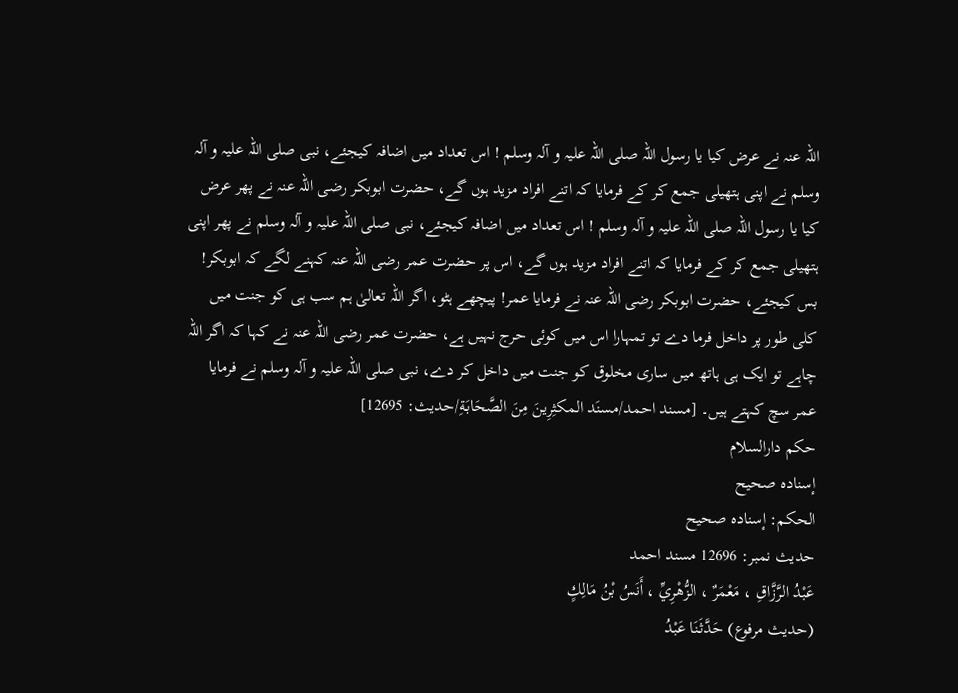اللہ عنہ نے عرض کیا یا رسول اللہ صلی اللہ علیہ و آلہ وسلم ! اس تعداد میں اضافہ کیجئے، نبی صلی اللہ علیہ و آلہ وسلم نے اپنی ہتھیلی جمع کر کے فرمایا کہ اتنے افراد مزید ہوں گے، حضرت ابوبکر رضی اللہ عنہ نے پھر عرض کیا یا رسول اللہ صلی اللہ علیہ و آلہ وسلم ! اس تعداد میں اضافہ کیجئے، نبی صلی اللہ علیہ و آلہ وسلم نے پھر اپنی ہتھیلی جمع کر کے فرمایا کہ اتنے افراد مزید ہوں گے، اس پر حضرت عمر رضی اللہ عنہ کہنے لگے کہ ابوبکر! بس کیجئے، حضرت ابوبکر رضی اللہ عنہ نے فرمایا عمر! پیچھے ہٹو، اگر اللہ تعالیٰ ہم سب ہی کو جنت میں کلی طور پر داخل فرما دے تو تمہارا اس میں کوئی حرج نہیں ہے، حضرت عمر رضی اللہ عنہ نے کہا کہ اگر اللہ چاہے تو ایک ہی ہاتھ میں ساری مخلوق کو جنت میں داخل کر دے، نبی صلی اللہ علیہ و آلہ وسلم نے فرمایا عمر سچ کہتے ہیں۔ [مسند احمد/مسنَد المكثِرِینَ مِنَ الصَّحَابَةِ/حدیث: 12695]
حکم دارالسلام
إسناده صحيح
الحكم: إسناده صحيح
حدیث نمبر: 12696 مسند احمد
عَبْدُ الرَّزَّاقِ ، مَعْمَرٌ ، الزُّهْرِيِّ ، أَنَسُ بْنُ مَالِكٍ
(حديث مرفوع) حَدَّثَنَا عَبْدُ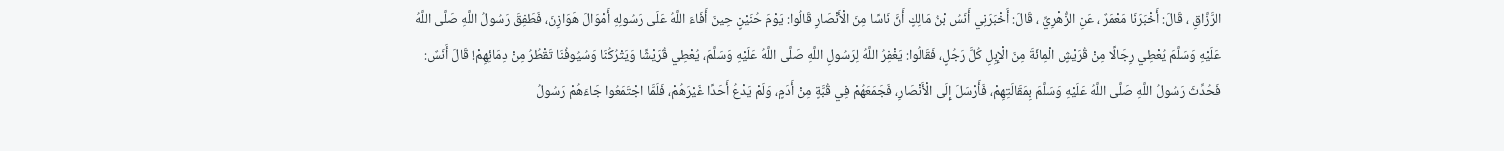الرَّزَّاقِ ، قَالَ: أَخْبَرَنَا مَعْمَرٌ ، عَنِ الزُّهْرِيِّ ، قَالَ: أَخْبَرَنِي أَنَسُ بْنُ مَالِكٍ أَنَّ نَاسًا مِنَ الْأَنْصَارِ قَالُوا: يَوْمَ حُنَيْنٍ حِينَ أَفَاءَ اللَّهُ عَلَى رَسُولِهِ أَمْوَالَ هَوَازِنَ، فَطَفِقَ رَسُولُ اللَّهِ صَلَّى اللَّهُ عَلَيْهِ وَسَلَّمَ يُعْطِي رِجَالًا مِنْ قُرَيْشٍ الْمِائَةَ مِنَ الْإِبِلِ كُلَّ رَجُلٍ، فَقَالُوا: يَغْفِرُ اللَّهُ لِرَسُولِ اللَّهِ صَلَّى اللَّهُ عَلَيْهِ وَسَلَّمَ، يُعْطِي قُرَيْشًا وَيَتْرُكُنَا وَسُيُوفُنَا تَقْطُرُ مِنْ دِمَائِهِمْ! قَالَ أَنَسٌ: فَحُدِّثَ رَسُولُ اللَّهِ صَلَّى اللَّهُ عَلَيْهِ وَسَلَّمَ بِمَقَالَتِهِمْ، فَأَرْسَلَ إِلَى الْأَنْصَارِ، فَجَمَعَهُمْ فِي قُبَّةٍ مِنْ أَدَمٍ، وَلَمْ يَدْعُ أَحَدًا غَيْرَهُمْ، فَلَمَّا اجْتَمَعُوا جَاءَهُمْ رَسُولُ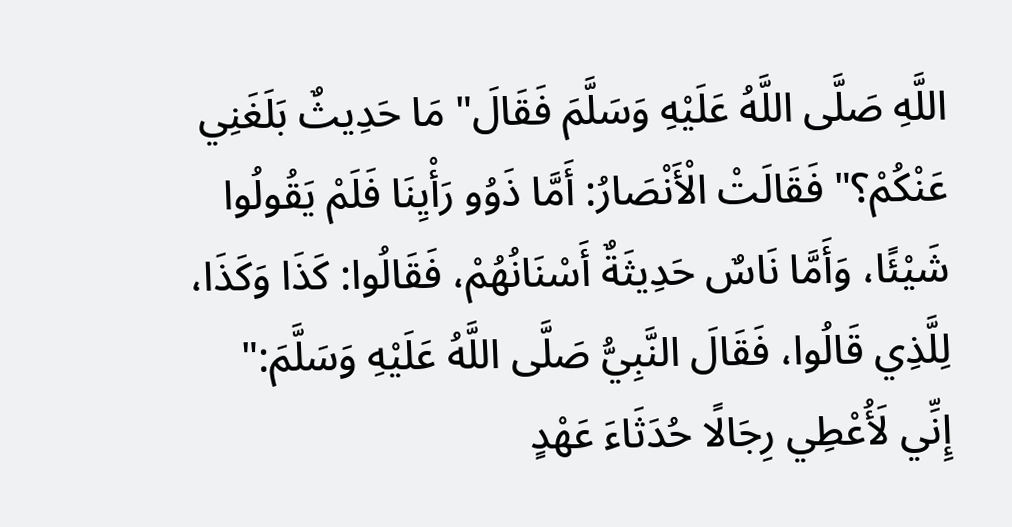اللَّهِ صَلَّى اللَّهُ عَلَيْهِ وَسَلَّمَ فَقَالَ" مَا حَدِيثٌ بَلَغَنِي عَنْكُمْ؟" فَقَالَتْ الْأَنْصَارُ: أَمَّا ذَوُو رَأْيِنَا فَلَمْ يَقُولُوا شَيْئًا، وَأَمَّا نَاسٌ حَدِيثَةٌ أَسْنَانُهُمْ، فَقَالُوا: كَذَا وَكَذَا، لِلَّذِي قَالُوا، فَقَالَ النَّبِيُّ صَلَّى اللَّهُ عَلَيْهِ وَسَلَّمَ:" إِنِّي لَأُعْطِي رِجَالًا حُدَثَاءَ عَهْدٍ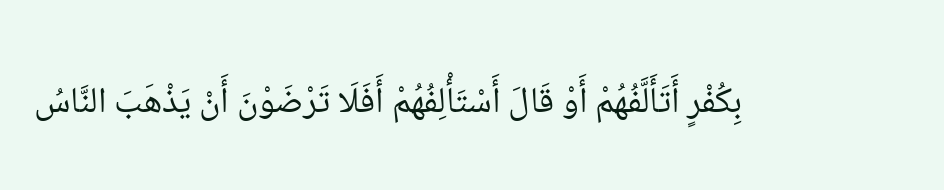بِكُفْرٍ أَتَأَلَّفُهُمْ أَوْ قَالَ أَسْتَأْلِفُهُمْ أَفَلَا تَرْضَوْنَ أَنْ يَذْهَبَ النَّاسُ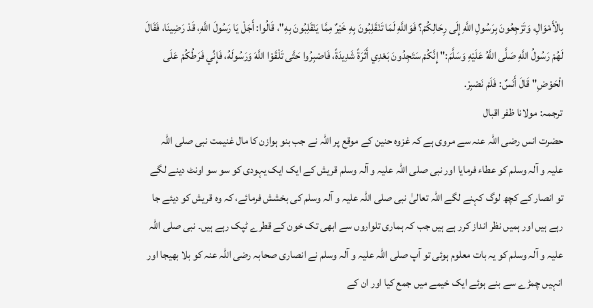بِالْأَمْوَالِ، وَتَرْجِعُونَ بِرَسُولِ اللَّهِ إِلَى رِحَالِكُمْ؟ فَوَاللَّهِ لَمَا تَنْقَلِبُونَ بِهِ خَيْرٌ مِمَّا يَنْقَلِبُونَ بِهِ"، قَالُوا: أَجَلْ يَا رَسُولَ اللَّهِ، قَدْ رَضِينَا، فَقَالَ لَهُمْ رَسُولُ اللَّهِ صَلَّى اللَّهُ عَلَيْهِ وَسَلَّمَ:" إِنَّكُمْ سَتَجِدُونَ بَعْدِي أَثَرَةً شَدِيدَةً، فَاصْبِرُوا حَتَّى تَلْقَوْا اللَّهَ وَرَسُولَهُ، فَإِنِّي فَرَطُكُمْ عَلَى الْحَوْضِ" قَالَ أَنَسٌ: فَلَمْ نَصْبِرْ.
ترجمہ: مولانا ظفر اقبال
حضرت انس رضی اللہ عنہ سے مروی ہے کہ غزوہ حنین کے موقع پر اللہ نے جب بنو ہوازن کا مال غنیمت نبی صلی اللہ علیہ و آلہ وسلم کو عطاء فرمایا اور نبی صلی اللہ علیہ و آلہ وسلم قریش کے ایک ایک یہودی کو سو سو اونٹ دینے لگے تو انصار کے کچھ لوگ کہنے لگے اللہ تعالیٰ نبی صلی اللہ علیہ و آلہ وسلم کی بخشش فرمائے، کہ وہ قریش کو دیئے جا رہے ہیں اور ہمیں نظر انداز کرر ہے ہیں جب کہ ہماری تلواروں سے ابھی تک خون کے قطرے ٹپک رہے ہیں۔ نبی صلی اللہ علیہ و آلہ وسلم کو یہ بات معلوم ہوئی تو آپ صلی اللہ علیہ و آلہ وسلم نے انصاری صحابہ رضی اللہ عنہ کو بلا بھیجا اور انہیں چمڑے سے بنے ہوئے ایک خیمے میں جمع کیا اور ان کے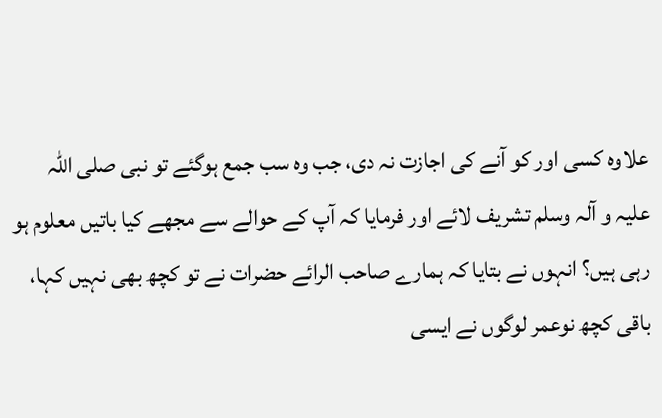علاوہ کسی اور کو آنے کی اجازت نہ دی، جب وہ سب جمع ہوگئے تو نبی صلی اللہ علیہ و آلہ وسلم تشریف لائے اور فرمایا کہ آپ کے حوالے سے مجھے کیا باتیں معلوم ہو رہی ہیں؟ انہوں نے بتایا کہ ہمارے صاحب الرائے حضرات نے تو کچھ بھی نہیں کہا، باقی کچھ نوعمر لوگوں نے ایسی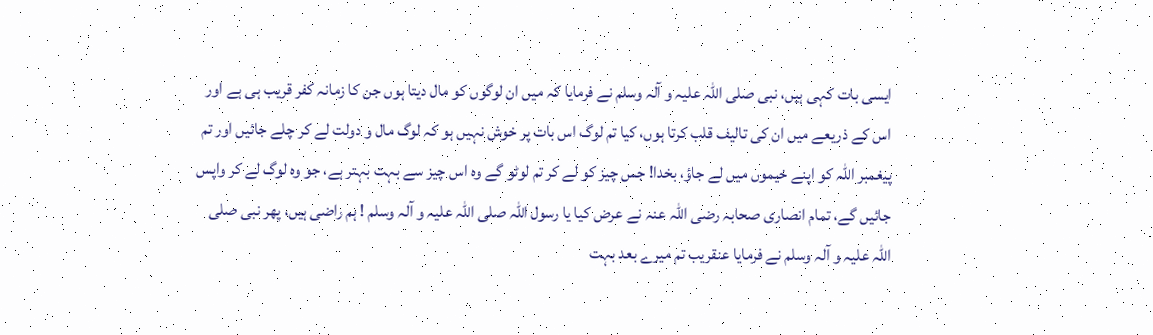ایسی بات کہی ہیں، نبی صلی اللہ علیہ و آلہ وسلم نے فرمایا کہ میں ان لوگوں کو مال دیتا ہوں جن کا زمانہ کفر قریب ہی ہے اور اس کے ذریعے میں ان کی تالیف قلب کرتا ہوں، کیا تم لوگ اس بات پر خوش نہیں ہو کہ لوگ مال و دولت لے کر چلے جائیں اور تم پیغمبر اللہ کو اپنے خیموں میں لے جاؤ، بخدا! جس چیز کو لے کر تم لوٹو گے وہ اس چیز سے بہت بہتر ہے، جو وہ لوگ لے کر واپس جائیں گے، تمام انصاری صحابہ رضی اللہ عنہ نے عرض کیا یا رسول اللہ صلی اللہ علیہ و آلہ وسلم ! ہم راضی ہیں، پھر نبی صلی اللہ علیہ و آلہ وسلم نے فرمایا عنقریب تم میرے بعد بہت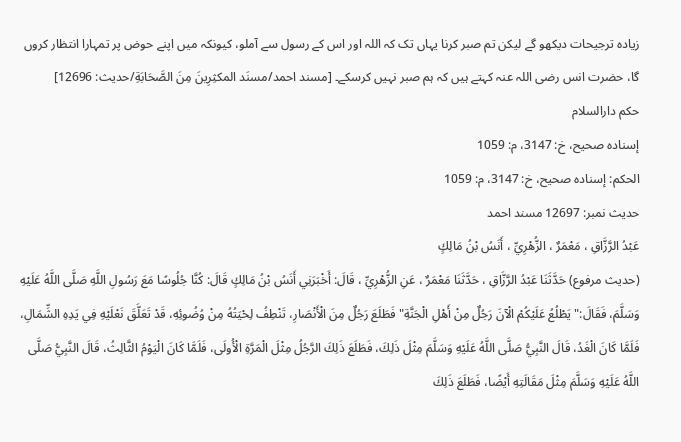زیادہ ترجیحات دیکھو گے لیکن تم صبر کرنا یہاں تک کہ اللہ اور اس کے رسول سے آملو، کیونکہ میں اپنے حوض پر تمہارا انتظار کروں گا، حضرت انس رضی اللہ عنہ کہتے ہیں کہ ہم صبر نہیں کرسکے۔ [مسند احمد/مسنَد المكثِرِینَ مِنَ الصَّحَابَةِ/حدیث: 12696]
حکم دارالسلام
إسناده صحيح، خ: 3147، م: 1059
الحكم: إسناده صحيح، خ: 3147، م: 1059
حدیث نمبر: 12697 مسند احمد
عَبْدُ الرَّزَّاقِ ، مَعْمَرٌ ، الزُّهْرِيِّ ، أَنَسُ بْنُ مَالِكٍ
(حديث مرفوع) حَدَّثَنَا عَبْدُ الرَّزَّاقِ ، حَدَّثَنَا مَعْمَرٌ ، عَنِ الزُّهْرِيِّ ، قَالَ: أَخْبَرَنِي أَنَسُ بْنُ مَالِكٍ قَالَ: كُنَّا جُلُوسًا مَعَ رَسُولِ اللَّهِ صَلَّى اللَّهُ عَلَيْهِ وَسَلَّمَ، فَقَالَ:" يَطْلُعُ عَلَيْكُمْ الْآنَ رَجُلٌ مِنْ أَهْلِ الْجَنَّةِ" فَطَلَعَ رَجُلٌ مِنَ الْأَنْصَارِ، تَنْطِفُ لِحْيَتُهُ مِنْ وُضُوئِهِ، قَدْ تَعَلَّقَ نَعْلَيْهِ فِي يَدِهِ الشِّمَالِ، فَلَمَّا كَانَ الْغَدُ، قَالَ النَّبِيُّ صَلَّى اللَّهُ عَلَيْهِ وَسَلَّمَ مِثْلَ ذَلِكَ، فَطَلَعَ ذَلِكَ الرَّجُلُ مِثْلَ الْمَرَّةِ الْأُولَى، فَلَمَّا كَانَ الْيَوْمُ الثَّالِثُ، قَالَ النَّبِيُّ صَلَّى اللَّهُ عَلَيْهِ وَسَلَّمَ مِثْلَ مَقَالَتِهِ أَيْضًا، فَطَلَعَ ذَلِكَ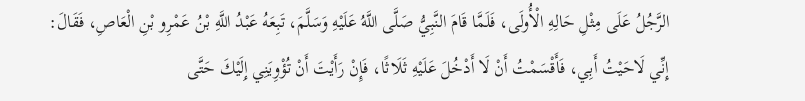الرَّجُلُ عَلَى مِثْلِ حَالِهِ الْأُولَى، فَلَمَّا قَامَ النَّبِيُّ صَلَّى اللَّهُ عَلَيْهِ وَسَلَّمَ، تَبِعَهُ عَبْدُ اللَّهِ بْنُ عَمْرِو بْنِ الْعَاصِ، فَقَالَ: إِنِّي لَاحَيْتُ أَبِي، فَأَقْسَمْتُ أَنْ لَا أَدْخُلَ عَلَيْهِ ثَلَاثًا، فَإِنْ رَأَيْتَ أَنْ تُؤْوِيَنِي إِلَيْكَ حَتَّى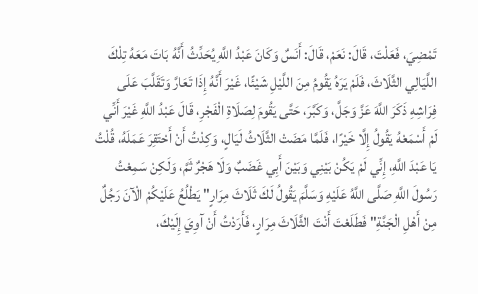تَمْضِيَ، فَعَلْتَ، قَالَ: نَعَمْ، قَالَ: أَنَسٌ وَكَانَ عَبْدُ اللَّهِ يُحَدِّثُ أَنَّهُ بَاتَ مَعَهُ تِلْكَ اللَّيَالِي الثَّلَاثَ، فَلَمْ يَرَهُ يَقُومُ مِنَ اللَّيْلِ شَيْئًا، غَيْرَ أَنَّهُ إِذَا تَعَارَّ وَتَقَلَّبَ عَلَى فِرَاشِهِ ذَكَرَ اللَّهَ عَزَّ وَجَلَّ، وَكَبَّرَ، حَتَّى يَقُومَ لِصَلَاةِ الْفَجْرِ، قَالَ عَبْدُ اللَّهِ غَيْرَ أَنِّي لَمْ أَسْمَعْهُ يَقُولُ إِلَّا خَيْرًا، فَلَمَّا مَضَتْ الثَّلَاثُ لَيَالٍ، وَكِدْتُ أَنْ أَحْتَقِرَ عَمَلَهُ، قُلْتُ يَا عَبْدَ اللَّهِ، إِنِّي لَمْ يَكُنْ بَيْنِي وَبَيْنَ أَبِي غَضَبٌ وَلَا هَجْرٌ ثَمَّ، وَلَكِنْ سَمِعْتُ رَسُولَ اللَّهِ صَلَّى اللَّهُ عَلَيْهِ وَسَلَّمَ يَقُولُ لَكَ ثَلَاثَ مِرَارٍ" يَطْلُعُ عَلَيْكُمْ الْآنَ رَجُلٌ مِنْ أَهْلِ الْجَنَّةِ" فَطَلَعْتَ أَنْتَ الثَّلَاثَ مِرَارٍ، فَأَرَدْتُ أَنْ آوِيَ إِلَيْكَ،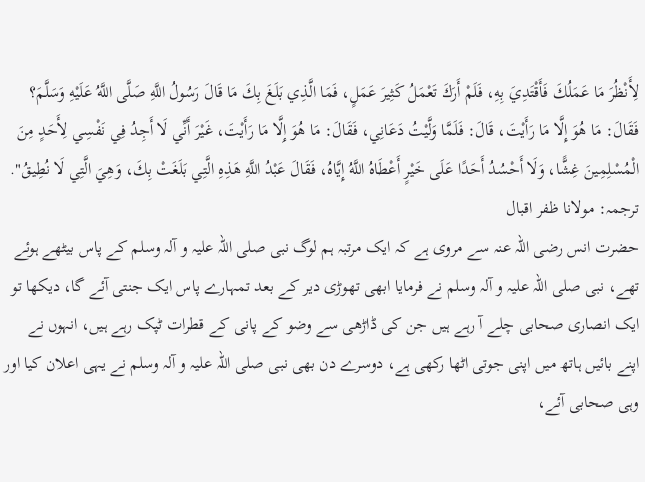لِأَنْظُرَ مَا عَمَلُكَ فَأَقْتَدِيَ بِهِ، فَلَمْ أَرَكَ تَعْمَلُ كَثِيرَ عَمَلٍ، فَمَا الَّذِي بَلَغَ بِكَ مَا قَالَ رَسُولُ اللَّهِ صَلَّى اللَّهُ عَلَيْهِ وَسَلَّمَ؟ فَقَالَ: مَا هُوَ إِلَّا مَا رَأَيْتَ، قَالَ: فَلَمَّا وَلَّيْتُ دَعَانِي، فَقَالَ: مَا هُوَ إِلَّا مَا رَأَيْتَ، غَيْرَ أَنِّي لَا أَجِدُ فِي نَفْسِي لِأَحَدٍ مِنَ الْمُسْلِمِينَ غِشًّا، وَلَا أَحْسُدُ أَحَدًا عَلَى خَيْرٍ أَعْطَاهُ اللَّهُ إِيَّاهُ، فَقَالَ عَبْدُ اللَّهِ هَذِهِ الَّتِي بَلَغَتْ بِكَ، وَهِيَ الَّتِي لَا نُطِيقُ".
ترجمہ: مولانا ظفر اقبال
حضرت انس رضی اللہ عنہ سے مروی ہے کہ ایک مرتبہ ہم لوگ نبی صلی اللہ علیہ و آلہ وسلم کے پاس بیٹھے ہوئے تھے، نبی صلی اللہ علیہ و آلہ وسلم نے فرمایا ابھی تھوڑی دیر کے بعد تمہارے پاس ایک جنتی آئے گا، دیکھا تو ایک انصاری صحابی چلے آ رہے ہیں جن کی ڈاڑھی سے وضو کے پانی کے قطرات ٹپک رہے ہیں، انہوں نے اپنے بائیں ہاتھ میں اپنی جوتی اٹھا رکھی ہے، دوسرے دن بھی نبی صلی اللہ علیہ و آلہ وسلم نے یہی اعلان کیا اور وہی صحابی آئے،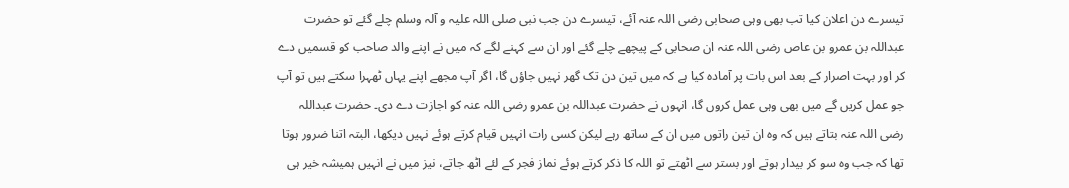تیسرے دن اعلان کیا تب بھی وہی صحابی رضی اللہ عنہ آئے، تیسرے دن جب نبی صلی اللہ علیہ و آلہ وسلم چلے گئے تو حضرت عبداللہ بن عمرو بن عاص رضی اللہ عنہ ان صحابی کے پیچھے چلے گئے اور ان سے کہنے لگے کہ میں نے اپنے والد صاحب کو قسمیں دے کر اور بہت اصرار کے بعد اس بات پر آمادہ کیا ہے کہ میں تین دن تک گھر نہیں جاؤں گا، اگر آپ مجھے اپنے یہاں ٹھہرا سکتے ہیں تو آپ جو عمل کریں گے میں بھی وہی عمل کروں گا، انہوں نے حضرت عبداللہ بن عمرو رضی اللہ عنہ کو اجازت دے دی۔ حضرت عبداللہ رضی اللہ عنہ بتاتے ہیں کہ وہ ان تین راتوں میں ان کے ساتھ رہے لیکن کسی رات انہیں قیام کرتے ہوئے نہیں دیکھا، البتہ اتنا ضرور ہوتا تھا کہ جب وہ سو کر بیدار ہوتے اور بستر سے اٹھتے تو اللہ کا ذکر کرتے ہوئے نماز فجر کے لئے اٹھ جاتے، نیز میں نے انہیں ہمیشہ خیر ہی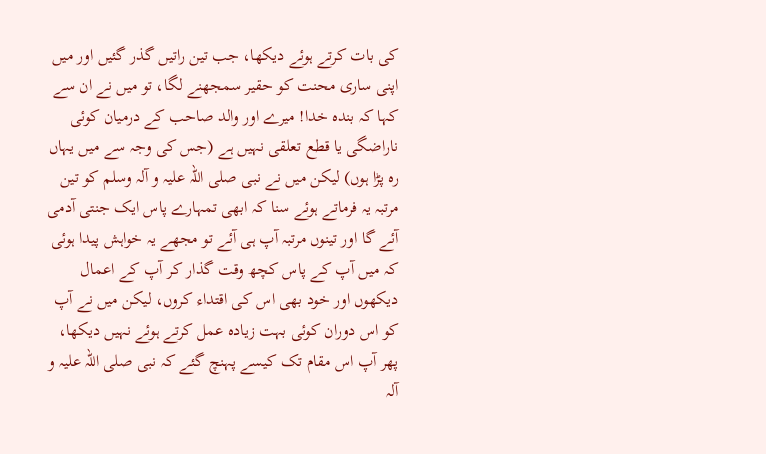کی بات کرتے ہوئے دیکھا، جب تین راتیں گذر گئیں اور میں اپنی ساری محنت کو حقیر سمجھنے لگا، تو میں نے ان سے کہا کہ بندہ خدا! میرے اور والد صاحب کے درمیان کوئی ناراضگی یا قطع تعلقی نہیں ہے (جس کی وجہ سے میں یہاں رہ پڑا ہوں) لیکن میں نے نبی صلی اللہ علیہ و آلہ وسلم کو تین مرتبہ یہ فرماتے ہوئے سنا کہ ابھی تمہارے پاس ایک جنتی آدمی آئے گا اور تینوں مرتبہ آپ ہی آئے تو مجھے یہ خواہش پیدا ہوئی کہ میں آپ کے پاس کچھ وقت گذار کر آپ کے اعمال دیکھوں اور خود بھی اس کی اقتداء کروں، لیکن میں نے آپ کو اس دوران کوئی بہت زیادہ عمل کرتے ہوئے نہیں دیکھا، پھر آپ اس مقام تک کیسے پہنچ گئے کہ نبی صلی اللہ علیہ و آلہ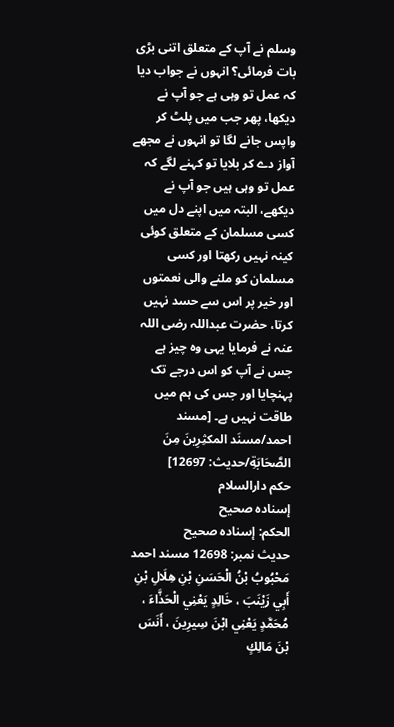وسلم نے آپ کے متعلق اتنی بڑی بات فرمائی؟ انہوں نے جواب دیا کہ عمل تو وہی ہے جو آپ نے دیکھا، پھر جب میں پلٹ کر واپس جانے لگا تو انہوں نے مجھے آواز دے کر بلایا تو کہنے لگے کہ عمل تو وہی ہیں جو آپ نے دیکھے، البتہ میں اپنے دل میں کسی مسلمان کے متعلق کوئی کینہ نہیں رکھتا اور کسی مسلمان کو ملنے والی نعمتوں اور خیر پر اس سے حسد نہیں کرتا، حضرت عبداللہ رضی اللہ عنہ نے فرمایا یہی وہ چیز ہے جس نے آپ کو اس درجے تک پہنچایا اور جس کی ہم میں طاقت نہیں ہے۔ [مسند احمد/مسنَد المكثِرِینَ مِنَ الصَّحَابَةِ/حدیث: 12697]
حکم دارالسلام
إسناده صحيح
الحكم: إسناده صحيح
حدیث نمبر: 12698 مسند احمد
مَحْبُوبُ بْنُ الْحَسَنِ بْنِ هِلَالِ بْنِ أَبِي زَيْنَبَ ، خَالِدٍ يَعْنِي الْحَذَّاءَ ، مُحَمَّدٍ يَعْنِي ابْنَ سِيرِينَ ، أَنَسَ بْنَ مَالِكٍ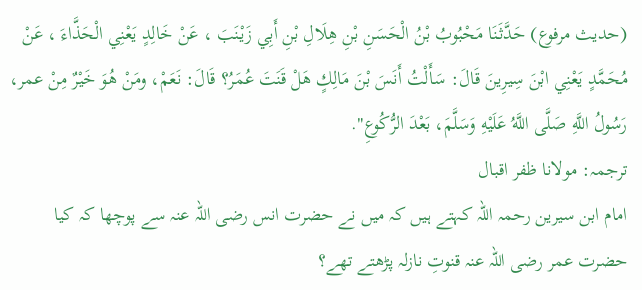(حديث مرفوع) حَدَّثَنَا مَحْبُوبُ بْنُ الْحَسَنِ بْنِ هِلَالِ بْنِ أَبِي زَيْنَبَ ، عَنْ خَالِدٍ يَعْنِي الْحَذَّاءَ ، عَنْ مُحَمَّدٍ يَعْنِي ابْنَ سِيرِينَ قَالَ: سَأَلْتُ أَنَسَ بْنَ مَالِكٍ هَلْ قَنَتَ عُمَرُ؟ قَالَ: نَعَمْ، ومَنْ هُوَ خَيْرٌ مِنْ عمر، رَسُولُ اللَّهِ صَلَّى اللَّهُ عَلَيْهِ وَسَلَّمَ، بَعْدَ الرُّكُوعِ".
ترجمہ: مولانا ظفر اقبال
امام ابن سیرین رحمہ اللہ کہتے ہیں کہ میں نے حضرت انس رضی اللہ عنہ سے پوچھا کہ کیا حضرت عمر رضی اللہ عنہ قنوتِ نازلہ پڑھتے تھے؟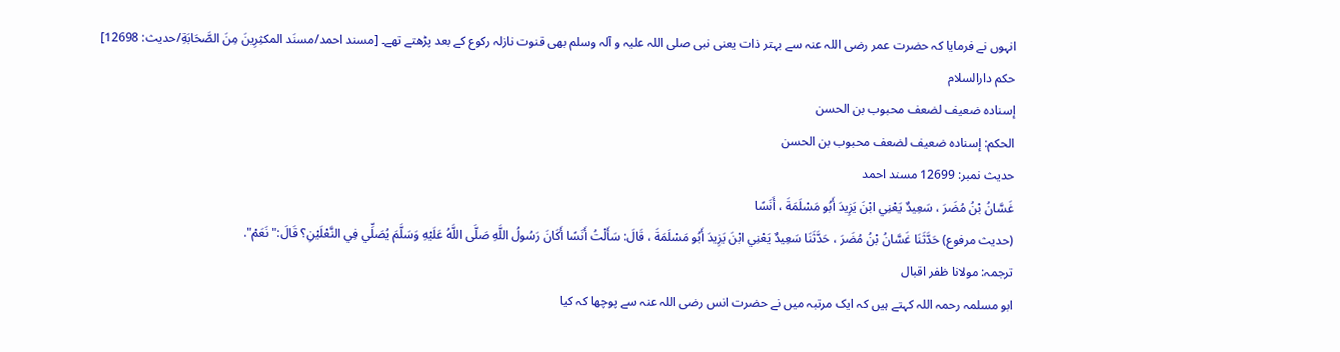انہوں نے فرمایا کہ حضرت عمر رضی اللہ عنہ سے بہتر ذات یعنی نبی صلی اللہ علیہ و آلہ وسلم بھی قنوت نازلہ رکوع کے بعد پڑھتے تھے۔ [مسند احمد/مسنَد المكثِرِینَ مِنَ الصَّحَابَةِ/حدیث: 12698]
حکم دارالسلام
إسناده ضعيف لضعف محبوب بن الحسن
الحكم: إسناده ضعيف لضعف محبوب بن الحسن
حدیث نمبر: 12699 مسند احمد
غَسَّانُ بْنُ مُضَرَ ، سَعِيدٌ يَعْنِي ابْنَ يَزِيدَ أَبُو مَسْلَمَةَ ، أَنَسًا
(حديث مرفوع) حَدَّثَنَا غَسَّانُ بْنُ مُضَرَ ، حَدَّثَنَا سَعِيدٌ يَعْنِي ابْنَ يَزِيدَ أَبُو مَسْلَمَةَ ، قَالَ: سَأَلْتُ أَنَسًا أَكَانَ رَسُولُ اللَّهِ صَلَّى اللَّهُ عَلَيْهِ وَسَلَّمَ يُصَلِّي فِي النَّعْلَيْنِ؟ قَالَ:" نَعَمْ".
ترجمہ: مولانا ظفر اقبال
ابو مسلمہ رحمہ اللہ کہتے ہیں کہ ایک مرتبہ میں نے حضرت انس رضی اللہ عنہ سے پوچھا کہ کیا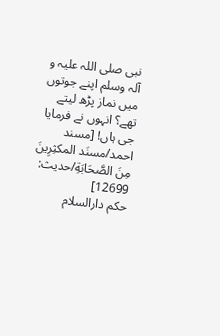نبی صلی اللہ علیہ و آلہ وسلم اپنے جوتوں میں نماز پڑھ لیتے تھے؟ انہوں نے فرمایا جی ہاں! [مسند احمد/مسنَد المكثِرِینَ مِنَ الصَّحَابَةِ/حدیث: 12699]
حکم دارالسلام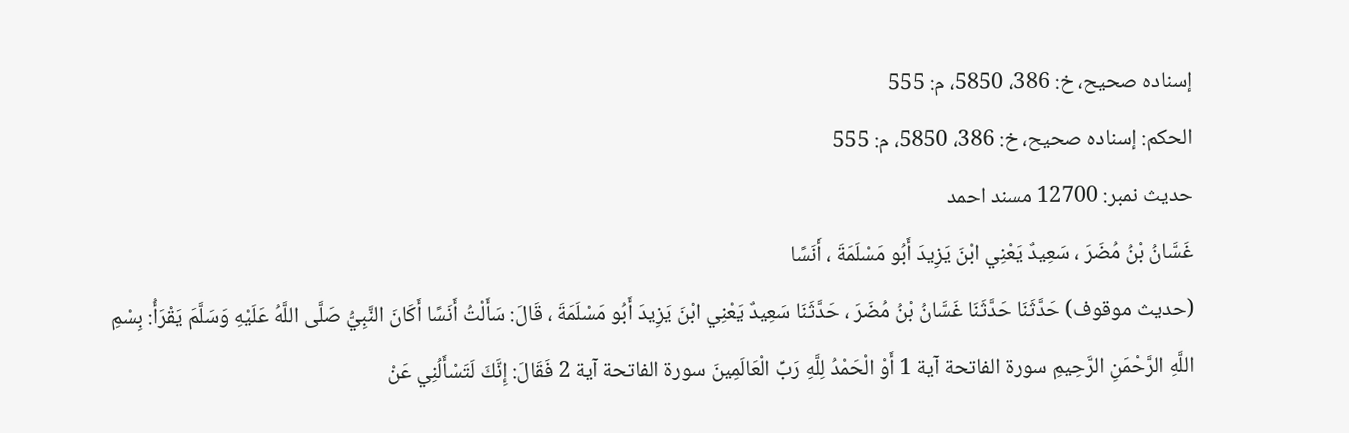إسناده صحيح، خ: 386، 5850، م: 555
الحكم: إسناده صحيح، خ: 386، 5850، م: 555
حدیث نمبر: 12700 مسند احمد
غَسَّانُ بْنُ مُضَرَ ، سَعِيدٌ يَعْنِي ابْنَ يَزِيدَ أَبُو مَسْلَمَةَ ، أَنَسًا
(حديث موقوف) حَدَّثَنَا حَدَّثَنَا غَسَّانُ بْنُ مُضَرَ ، حَدَّثَنَا سَعِيدٌ يَعْنِي ابْنَ يَزِيدَ أَبُو مَسْلَمَةَ ، قَالَ: سَأَلْتُ أَنَسًا أَكَانَ النَّبِيُّ صَلَّى اللَّهُ عَلَيْهِ وَسَلَّمَ يَقْرَأُ: بِسْمِ اللَّهِ الرَّحْمَنِ الرَّحِيمِ سورة الفاتحة آية 1 أَوْ الْحَمْدُ لِلَّهِ رَبِّ الْعَالَمِينَ سورة الفاتحة آية 2 فَقَالَ: إِنَّكَ لَتَسْأَلُنِي عَنْ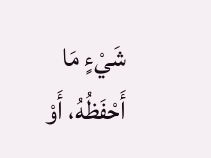شَيْءٍ مَا أَحْفَظُهُ، أَوْ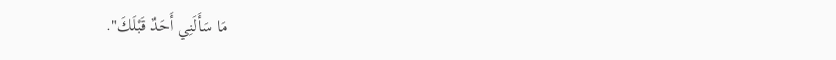مَا سَأَلَنِي أَحَدٌ قَبْلَكَ".